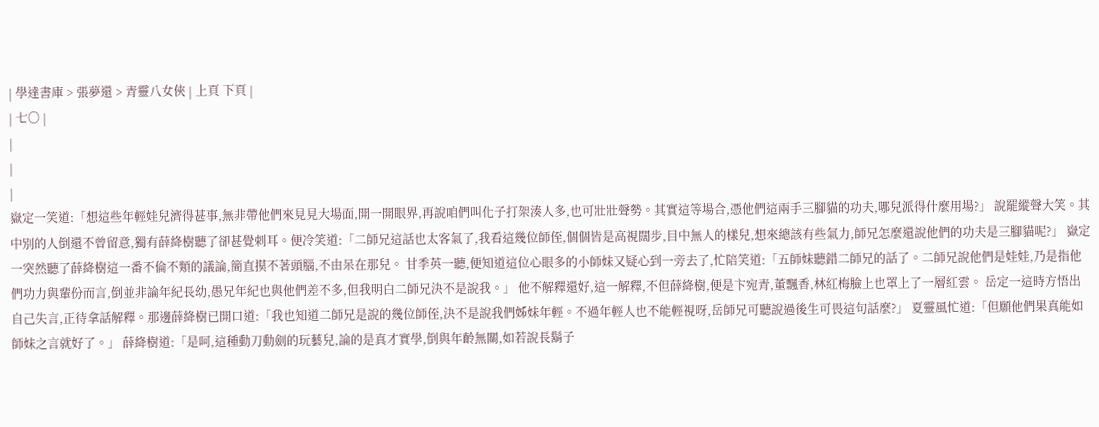| 學達書庫 > 張夢還 > 青靈八女俠 | 上頁 下頁 |
| 七〇 |
|
|
|
嶽定一笑道:「想這些年輕娃兒濟得甚事,無非帶他們來見見大場面,開一開眼界,再說咱們叫化子打架湊人多,也可壯壯聲勢。其實這等場合,憑他們這兩手三腳貓的功夫,哪兒派得什麼用場?」 說罷縱聲大笑。其中別的人倒還不曾留意,獨有薛絳樹聽了卻甚覺刺耳。便冷笑道:「二師兄這話也太客氣了,我看這幾位師侄,個個皆是高視闊步,目中無人的樣兒,想來總該有些氣力,師兄怎麼還說他們的功夫是三腳貓呢?」 嶽定一突然聽了薛絳樹這一番不倫不類的議論,簡直摸不著頭腦,不由呆在那兒。 甘季英一聽,便知道這位心眼多的小師妹又疑心到一旁去了,忙陪笑道:「五師妹聽錯二師兄的話了。二師兄說他們是娃娃,乃是指他們功力與輩份而言,倒並非論年紀長幼,愚兄年紀也與他們差不多,但我明白二師兄決不是說我。」 他不解釋還好,這一解釋,不但薛絳樹,便是卞宛青,董飄香,林紅梅臉上也罩上了一層紅雲。 岳定一這時方悟出自己失言,正待拿話解釋。那邊薛絳樹已開口道:「我也知道二師兄是說的幾位師侄,決不是說我們姊妹年輕。不過年輕人也不能輕視呀,岳師兄可聽說過後生可畏這句話麼?」 夏靈風忙道:「但願他們果真能如師妹之言就好了。」 薛絳樹道:「是呵,這種動刀動劍的玩藝兒,論的是真才實學,倒與年齡無關,如若說長鬍子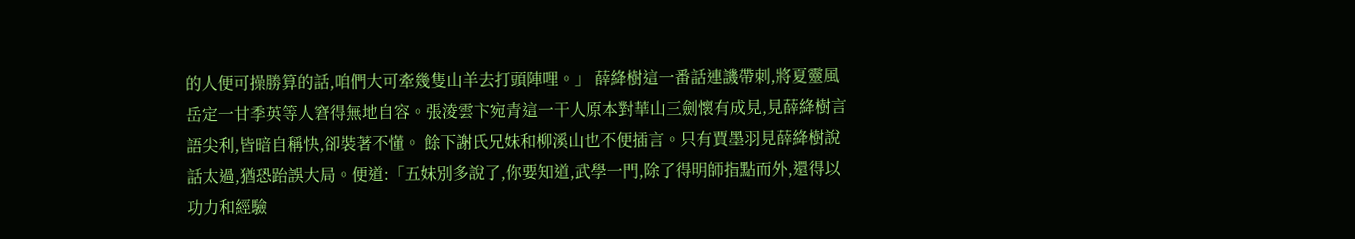的人便可操勝算的話,咱們大可牽幾隻山羊去打頭陣哩。」 薛絳樹這一番話連譏帶刺,將夏靈風岳定一甘季英等人窘得無地自容。張淩雲卞宛青這一干人原本對華山三劍懷有成見,見薛絳樹言語尖利,皆暗自稱快,卻裝著不懂。 餘下謝氏兄妹和柳溪山也不便插言。只有賈墨羽見薛絳樹說話太過,猶恐跆誤大局。便道:「五妹別多說了,你要知道,武學一門,除了得明師指點而外,還得以功力和經驗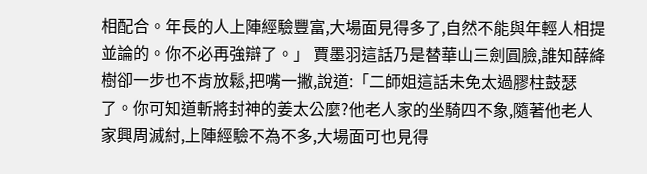相配合。年長的人上陣經驗豐富,大場面見得多了,自然不能與年輕人相提並論的。你不必再強辯了。」 賈墨羽這話乃是替華山三劍圓臉,誰知薛絳樹卻一步也不肯放鬆,把嘴一撇,說道:「二師姐這話未免太過膠柱鼓瑟了。你可知道斬將封神的姜太公麼?他老人家的坐騎四不象,隨著他老人家興周滅紂,上陣經驗不為不多,大場面可也見得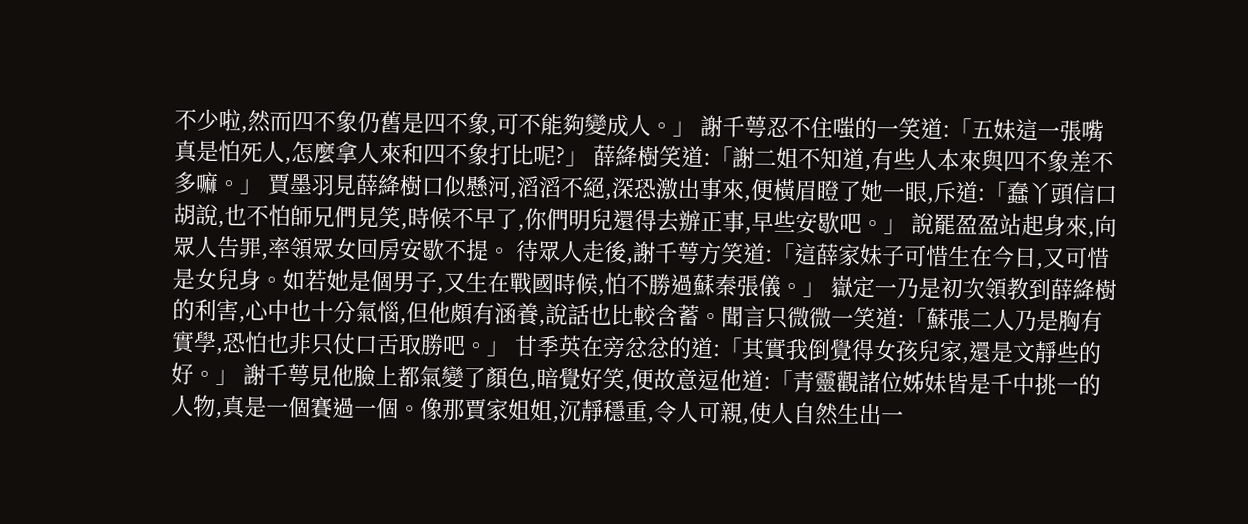不少啦,然而四不象仍舊是四不象,可不能夠變成人。」 謝千萼忍不住嗤的一笑道:「五妹這一張嘴真是怕死人,怎麼拿人來和四不象打比呢?」 薛絳樹笑道:「謝二姐不知道,有些人本來與四不象差不多嘛。」 賈墨羽見薛絳樹口似懸河,滔滔不絕,深恐激出事來,便橫眉瞪了她一眼,斥道:「蠢丫頭信口胡說,也不怕師兄們見笑,時候不早了,你們明兒還得去辦正事,早些安歇吧。」 說罷盈盈站起身來,向眾人告罪,率領眾女回房安歇不提。 待眾人走後,謝千萼方笑道:「這薛家妹子可惜生在今日,又可惜是女兒身。如若她是個男子,又生在戰國時候,怕不勝過蘇秦張儀。」 嶽定一乃是初次領教到薛絳樹的利害,心中也十分氣惱,但他頗有涵養,說話也比較含蓄。聞言只微微一笑道:「蘇張二人乃是胸有實學,恐怕也非只仗口舌取勝吧。」 甘季英在旁忿忿的道:「其實我倒覺得女孩兒家,還是文靜些的好。」 謝千萼見他臉上都氣變了顏色,暗覺好笑,便故意逗他道:「青靈觀諸位姊妹皆是千中挑一的人物,真是一個賽過一個。像那賈家姐姐,沉靜穩重,令人可親,使人自然生出一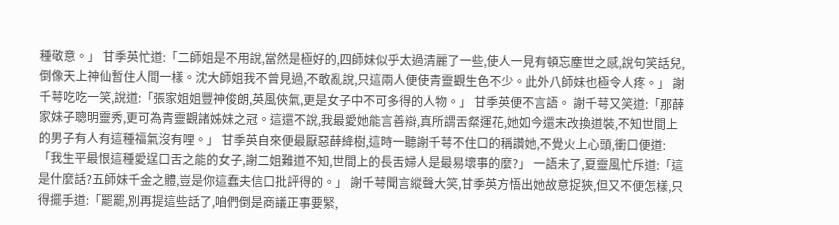種敬意。」 甘季英忙道:「二師姐是不用說,當然是極好的,四師妹似乎太過清麗了一些,使人一見有頓忘塵世之感,說句笑話兒,倒像天上神仙暫住人間一樣。沈大師姐我不曾見過,不敢亂說,只這兩人便使青靈觀生色不少。此外八師妹也極令人疼。」 謝千萼吃吃一笑,說道:「張家姐姐豐神俊朗,英風俠氣,更是女子中不可多得的人物。」 甘季英便不言語。 謝千萼又笑道:「那薛家妹子聰明靈秀,更可為青靈觀諸姊妹之冠。這還不說,我最愛她能言善辯,真所謂舌粲運花,她如今還末改換道裝,不知世間上的男子有人有這種福氣沒有哩。」 甘季英自來便最厭惡薛絳樹,這時一聽謝千萼不住口的稱讚她,不覺火上心頭,衝口便道:「我生平最恨這種愛逞口舌之能的女子,謝二姐難道不知,世間上的長舌婦人是最易壞事的麼?」 一語未了,夏靈風忙斥道:「這是什麼話?五師妹千金之體,豈是你這蠢夫信口批評得的。」 謝千萼聞言縱聲大笑,甘季英方悟出她故意捉狹,但又不便怎樣,只得擺手道:「罷罷,別再提這些話了,咱們倒是商議正事要緊,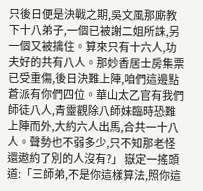只後日便是決戰之期,吳文風那廝教下十八弟子,一個已被謝二姐所誅,另一個又被擒住。算來只有十六人,功夫好的共有八人。那妙香居士房集票已受重傷,後日決難上陣,咱們這邊點蒼派有你們四位。華山太乙官有我們師徒八人,青靈觀除八師妹臨時恐難上陣而外,大約六人出馬,合共一十八人。聲勢也不弱多少,只不知那老怪還遨約了別的人沒有?」 嶽定一搖頭道:「三師弟,不是你這樣算法,照你這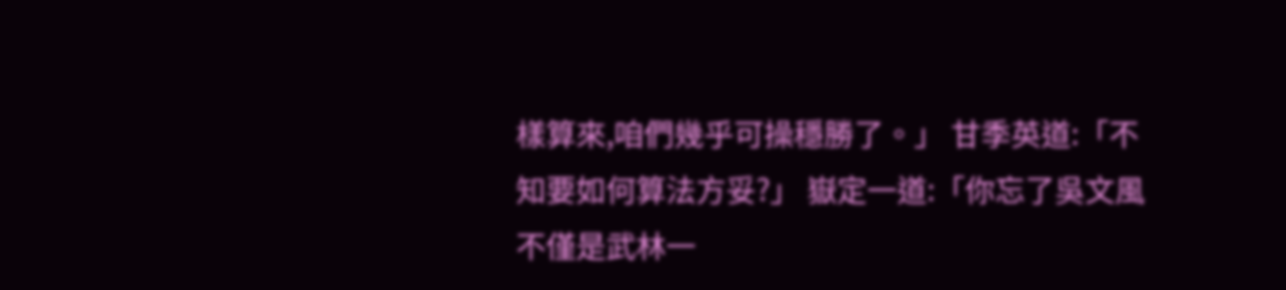樣算來,咱們幾乎可操穩勝了。」 甘季英道:「不知要如何算法方妥?」 嶽定一道:「你忘了吳文風不僅是武林一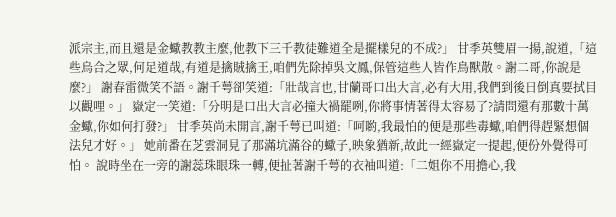派宗主,而且還是金蠍教教主麼,他教下三千教徒難道全是擺樣兒的不成?」 甘季英雙眉一揚,說道,「這些烏合之眾,何足道哉,有道是擒賊擒王,咱們先除掉吳文鳳,保管這些人皆作鳥獸散。謝二哥,你說是麼?」 謝春雷微笑不語。謝千萼卻笑道:「壯哉言也,甘蘭哥口出大言,必有大用,我們到後日倒真要拭目以觀哩。」 嶽定一笑道:「分明是口出大言必撞大禍罷咧,你將事情著得太容易了?請問還有那數十萬金蠍,你如何打發?」 甘季英尚未開言,謝千萼已叫道:「呵喲,我最怕的便是那些毒蠍,咱們得趕緊想個法兒才好。」 她前番在芝雲洞見了那滿坑滿谷的蠍子,映象猶新,故此一經嶽定一提起,便份外覺得可怕。 說時坐在一旁的謝蕊珠眼珠一轉,便扯著謝千萼的衣袖叫道:「二姐你不用擔心,我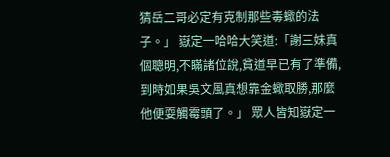猜岳二哥必定有克制那些毒蠍的法子。」 嶽定一哈哈大笑道:「謝三妹真個聰明,不瞞諸位說,貧道早已有了準備,到時如果吳文風真想靠金蠍取勝,那麼他便耍觸霉頭了。」 眾人皆知嶽定一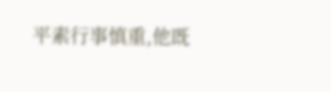平素行事慎重,他既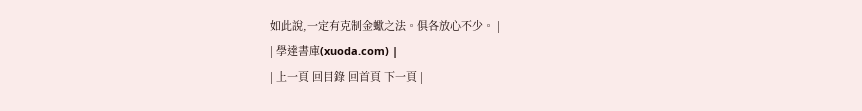如此說,一定有克制金蠍之法。俱各放心不少。 |
| 學達書庫(xuoda.com) |
| 上一頁 回目錄 回首頁 下一頁 |